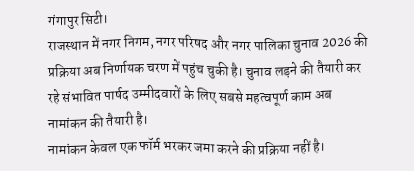गंगापुर सिटी।
राजस्थान में नगर निगम, नगर परिषद और नगर पालिका चुनाव 2026 की प्रक्रिया अब निर्णायक चरण में पहुंच चुकी है। चुनाव लड़ने की तैयारी कर रहे संभावित पार्षद उम्मीदवारों के लिए सबसे महत्वपूर्ण काम अब नामांकन की तैयारी है।
नामांकन केवल एक फॉर्म भरकर जमा करने की प्रक्रिया नहीं है।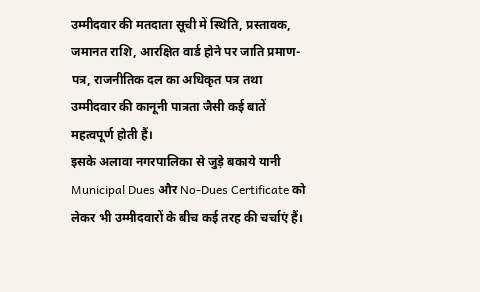उम्मीदवार की मतदाता सूची में स्थिति, प्रस्तावक, जमानत राशि, आरक्षित वार्ड होने पर जाति प्रमाण-पत्र, राजनीतिक दल का अधिकृत पत्र तथा उम्मीदवार की कानूनी पात्रता जैसी कई बातें महत्वपूर्ण होती हैं।
इसके अलावा नगरपालिका से जुड़े बकाये यानी Municipal Dues और No-Dues Certificate को लेकर भी उम्मीदवारों के बीच कई तरह की चर्चाएं हैं।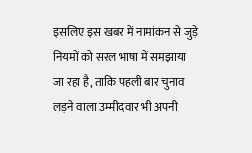इसलिए इस खबर में नामांकन से जुड़े नियमों को सरल भाषा में समझाया जा रहा है, ताकि पहली बार चुनाव लड़ने वाला उम्मीदवार भी अपनी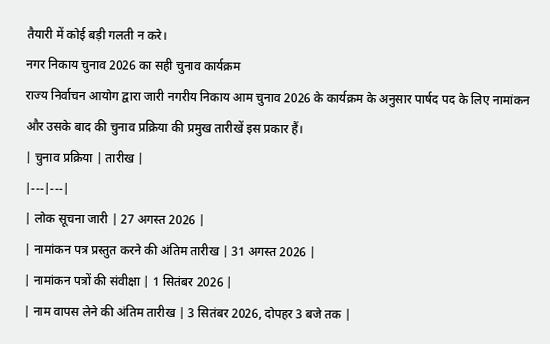तैयारी में कोई बड़ी गलती न करे।
नगर निकाय चुनाव 2026 का सही चुनाव कार्यक्रम
राज्य निर्वाचन आयोग द्वारा जारी नगरीय निकाय आम चुनाव 2026 के कार्यक्रम के अनुसार पार्षद पद के लिए नामांकन और उसके बाद की चुनाव प्रक्रिया की प्रमुख तारीखें इस प्रकार हैं।
| चुनाव प्रक्रिया | तारीख |
|---|---|
| लोक सूचना जारी | 27 अगस्त 2026 |
| नामांकन पत्र प्रस्तुत करने की अंतिम तारीख | 31 अगस्त 2026 |
| नामांकन पत्रों की संवीक्षा | 1 सितंबर 2026 |
| नाम वापस लेने की अंतिम तारीख | 3 सितंबर 2026, दोपहर 3 बजे तक |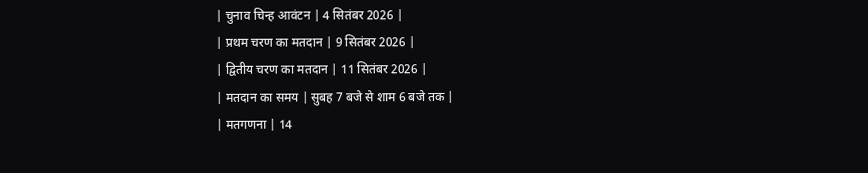| चुनाव चिन्ह आवंटन | 4 सितंबर 2026 |
| प्रथम चरण का मतदान | 9 सितंबर 2026 |
| द्वितीय चरण का मतदान | 11 सितंबर 2026 |
| मतदान का समय | सुबह 7 बजे से शाम 6 बजे तक |
| मतगणना | 14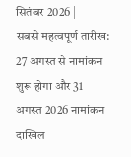सितंबर 2026 |
सबसे महत्वपूर्ण तारीख:
27 अगस्त से नामांकन शुरू होगा और 31 अगस्त 2026 नामांकन दाखिल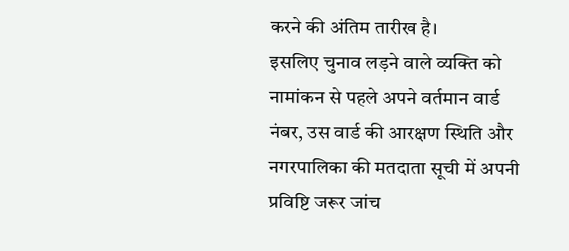करने की अंतिम तारीख है।
इसलिए चुनाव लड़ने वाले व्यक्ति को नामांकन से पहले अपने वर्तमान वार्ड नंबर, उस वार्ड की आरक्षण स्थिति और नगरपालिका की मतदाता सूची में अपनी प्रविष्टि जरूर जांच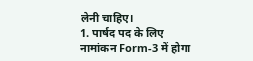लेनी चाहिए।
1. पार्षद पद के लिए नामांकन Form-3 में होगा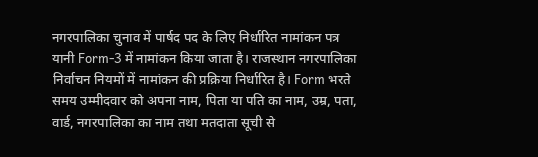नगरपालिका चुनाव में पार्षद पद के लिए निर्धारित नामांकन पत्र यानी Form-3 में नामांकन किया जाता है। राजस्थान नगरपालिका निर्वाचन नियमों में नामांकन की प्रक्रिया निर्धारित है। Form भरते समय उम्मीदवार को अपना नाम, पिता या पति का नाम, उम्र, पता, वार्ड, नगरपालिका का नाम तथा मतदाता सूची से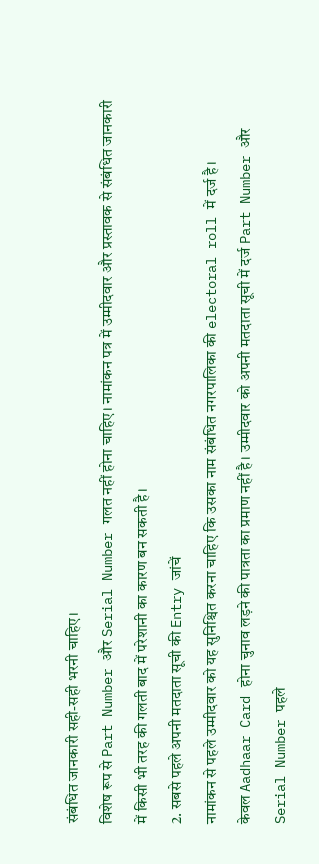संबंधित जानकारी सही-सही भरनी चाहिए।
विशेष रूप से Part Number और Serial Number गलत नहीं होना चाहिए। नामांकन पत्र में उम्मीदवार और प्रस्तावक से संबंधित जानकारी में किसी भी तरह की गलती बाद में परेशानी का कारण बन सकती है।
2. सबसे पहले अपनी मतदाता सूची की Entry जांचें
नामांकन से पहले उम्मीदवार को यह सुनिश्चित करना चाहिए कि उसका नाम संबंधित नगरपालिका की electoral roll में दर्ज है।
केवल Aadhaar Card होना चुनाव लड़ने की पात्रता का प्रमाण नहीं है। उम्मीदवार को अपनी मतदाता सूची में दर्ज Part Number और Serial Number पहले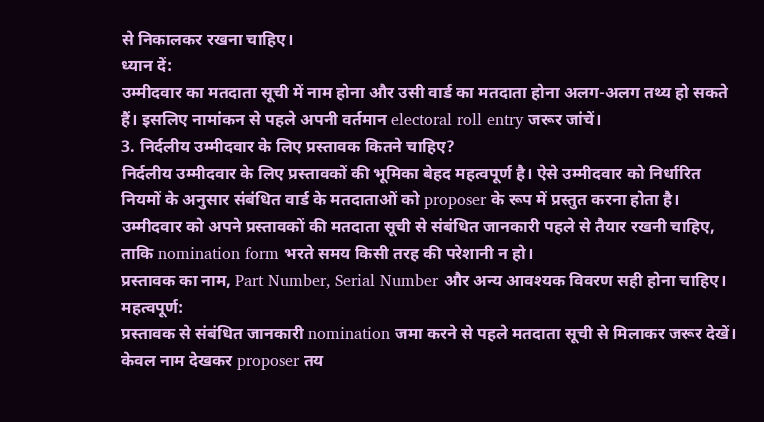से निकालकर रखना चाहिए।
ध्यान दें:
उम्मीदवार का मतदाता सूची में नाम होना और उसी वार्ड का मतदाता होना अलग-अलग तथ्य हो सकते हैं। इसलिए नामांकन से पहले अपनी वर्तमान electoral roll entry जरूर जांचें।
3. निर्दलीय उम्मीदवार के लिए प्रस्तावक कितने चाहिए?
निर्दलीय उम्मीदवार के लिए प्रस्तावकों की भूमिका बेहद महत्वपूर्ण है। ऐसे उम्मीदवार को निर्धारित नियमों के अनुसार संबंधित वार्ड के मतदाताओं को proposer के रूप में प्रस्तुत करना होता है।
उम्मीदवार को अपने प्रस्तावकों की मतदाता सूची से संबंधित जानकारी पहले से तैयार रखनी चाहिए, ताकि nomination form भरते समय किसी तरह की परेशानी न हो।
प्रस्तावक का नाम, Part Number, Serial Number और अन्य आवश्यक विवरण सही होना चाहिए।
महत्वपूर्ण:
प्रस्तावक से संबंधित जानकारी nomination जमा करने से पहले मतदाता सूची से मिलाकर जरूर देखें। केवल नाम देखकर proposer तय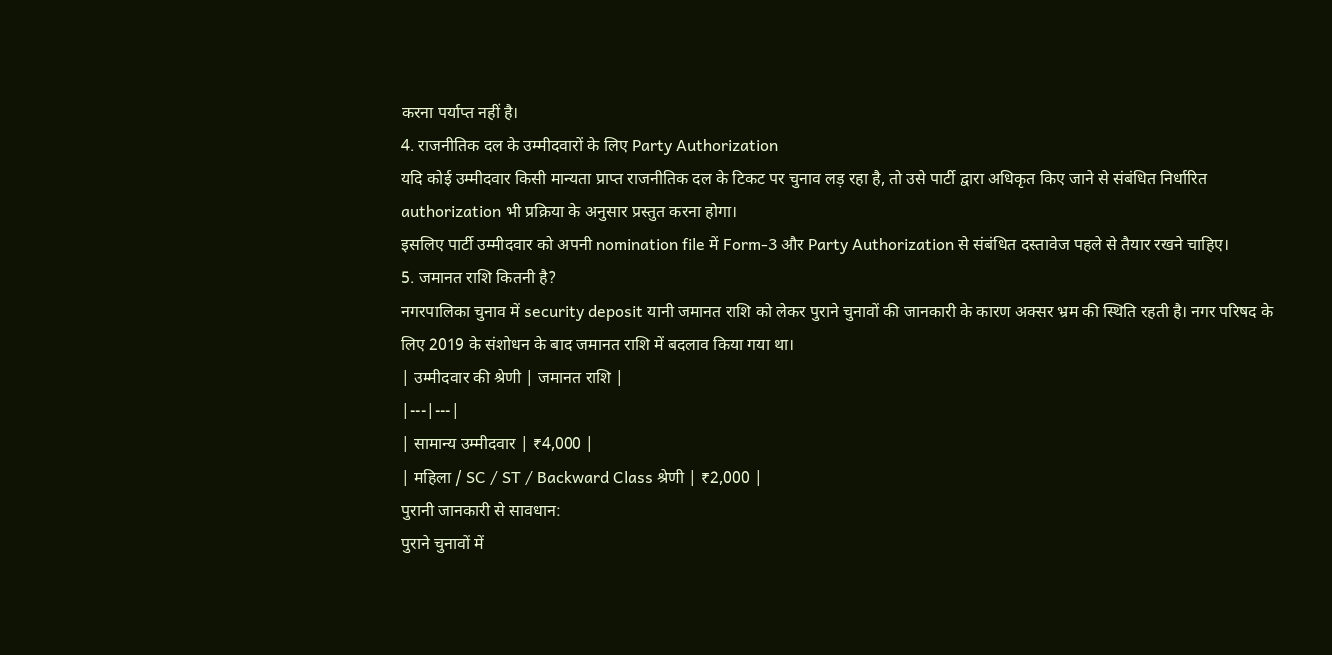करना पर्याप्त नहीं है।
4. राजनीतिक दल के उम्मीदवारों के लिए Party Authorization
यदि कोई उम्मीदवार किसी मान्यता प्राप्त राजनीतिक दल के टिकट पर चुनाव लड़ रहा है, तो उसे पार्टी द्वारा अधिकृत किए जाने से संबंधित निर्धारित authorization भी प्रक्रिया के अनुसार प्रस्तुत करना होगा।
इसलिए पार्टी उम्मीदवार को अपनी nomination file में Form-3 और Party Authorization से संबंधित दस्तावेज पहले से तैयार रखने चाहिए।
5. जमानत राशि कितनी है?
नगरपालिका चुनाव में security deposit यानी जमानत राशि को लेकर पुराने चुनावों की जानकारी के कारण अक्सर भ्रम की स्थिति रहती है। नगर परिषद के लिए 2019 के संशोधन के बाद जमानत राशि में बदलाव किया गया था।
| उम्मीदवार की श्रेणी | जमानत राशि |
|---|---|
| सामान्य उम्मीदवार | ₹4,000 |
| महिला / SC / ST / Backward Class श्रेणी | ₹2,000 |
पुरानी जानकारी से सावधान:
पुराने चुनावों में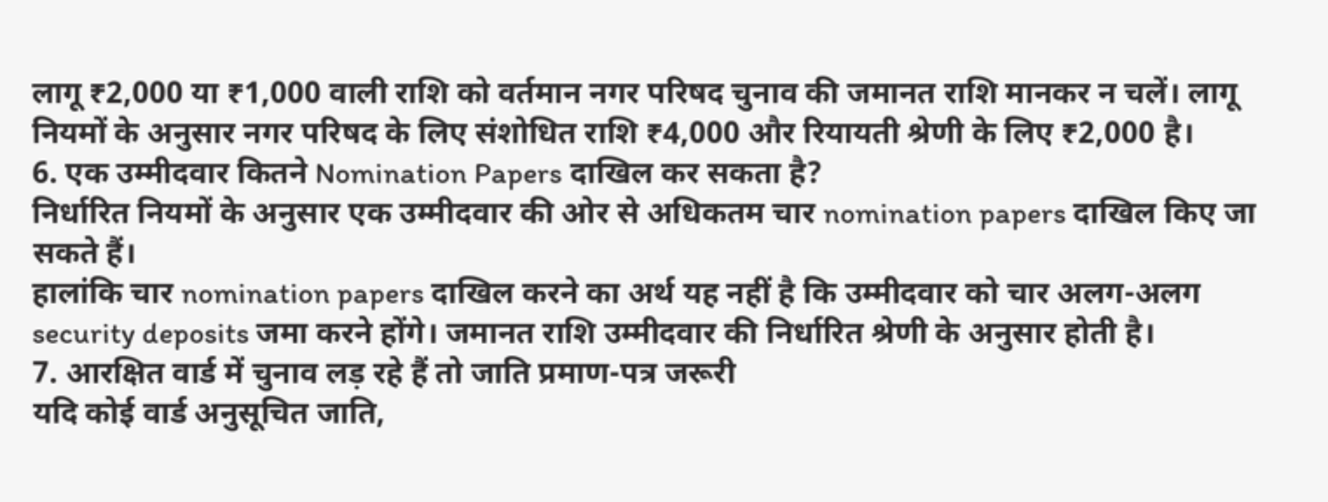लागू ₹2,000 या ₹1,000 वाली राशि को वर्तमान नगर परिषद चुनाव की जमानत राशि मानकर न चलें। लागू नियमों के अनुसार नगर परिषद के लिए संशोधित राशि ₹4,000 और रियायती श्रेणी के लिए ₹2,000 है।
6. एक उम्मीदवार कितने Nomination Papers दाखिल कर सकता है?
निर्धारित नियमों के अनुसार एक उम्मीदवार की ओर से अधिकतम चार nomination papers दाखिल किए जा सकते हैं।
हालांकि चार nomination papers दाखिल करने का अर्थ यह नहीं है कि उम्मीदवार को चार अलग-अलग security deposits जमा करने होंगे। जमानत राशि उम्मीदवार की निर्धारित श्रेणी के अनुसार होती है।
7. आरक्षित वार्ड में चुनाव लड़ रहे हैं तो जाति प्रमाण-पत्र जरूरी
यदि कोई वार्ड अनुसूचित जाति,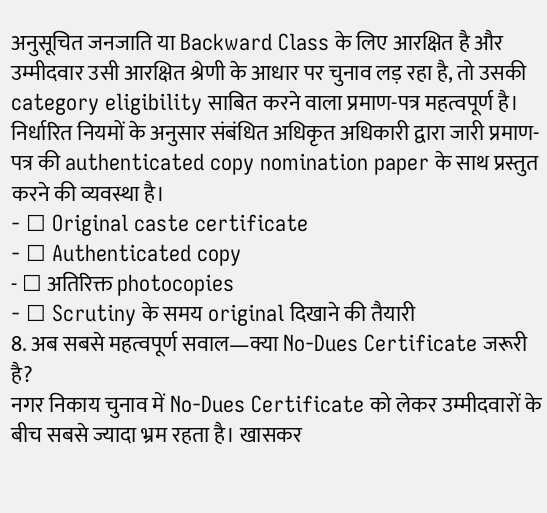अनुसूचित जनजाति या Backward Class के लिए आरक्षित है और उम्मीदवार उसी आरक्षित श्रेणी के आधार पर चुनाव लड़ रहा है, तो उसकी category eligibility साबित करने वाला प्रमाण-पत्र महत्वपूर्ण है।
निर्धारित नियमों के अनुसार संबंधित अधिकृत अधिकारी द्वारा जारी प्रमाण-पत्र की authenticated copy nomination paper के साथ प्रस्तुत करने की व्यवस्था है।
- ☐ Original caste certificate
- ☐ Authenticated copy
- ☐ अतिरिक्त photocopies
- ☐ Scrutiny के समय original दिखाने की तैयारी
8. अब सबसे महत्वपूर्ण सवाल—क्या No-Dues Certificate जरूरी है?
नगर निकाय चुनाव में No-Dues Certificate को लेकर उम्मीदवारों के बीच सबसे ज्यादा भ्रम रहता है। खासकर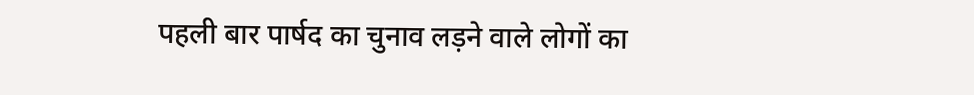पहली बार पार्षद का चुनाव लड़ने वाले लोगों का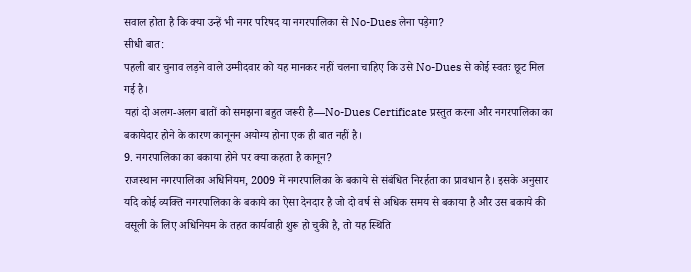सवाल होता है कि क्या उन्हें भी नगर परिषद या नगरपालिका से No-Dues लेना पड़ेगा?
सीधी बात:
पहली बार चुनाव लड़ने वाले उम्मीदवार को यह मानकर नहीं चलना चाहिए कि उसे No-Dues से कोई स्वतः छूट मिल गई है।
यहां दो अलग-अलग बातों को समझना बहुत जरूरी है—No-Dues Certificate प्रस्तुत करना और नगरपालिका का बकायेदार होने के कारण कानूनन अयोग्य होना एक ही बात नहीं है।
9. नगरपालिका का बकाया होने पर क्या कहता है कानून?
राजस्थान नगरपालिका अधिनियम, 2009 में नगरपालिका के बकाये से संबंधित निरर्हता का प्रावधान है। इसके अनुसार यदि कोई व्यक्ति नगरपालिका के बकाये का ऐसा देनदार है जो दो वर्ष से अधिक समय से बकाया है और उस बकाये की वसूली के लिए अधिनियम के तहत कार्यवाही शुरू हो चुकी है, तो यह स्थिति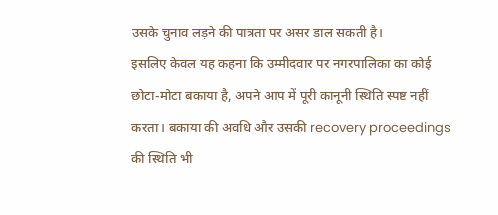उसके चुनाव लड़ने की पात्रता पर असर डाल सकती है।
इसलिए केवल यह कहना कि उम्मीदवार पर नगरपालिका का कोई छोटा-मोटा बकाया है, अपने आप में पूरी कानूनी स्थिति स्पष्ट नहीं करता। बकाया की अवधि और उसकी recovery proceedings की स्थिति भी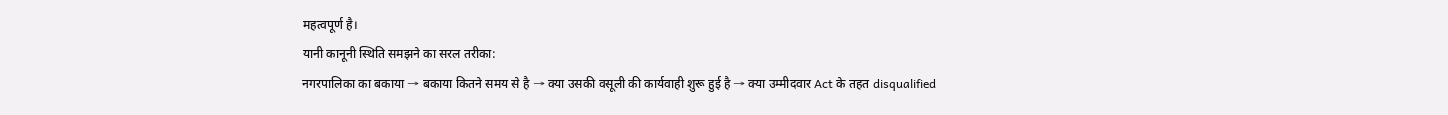महत्वपूर्ण है।
यानी कानूनी स्थिति समझने का सरल तरीका:
नगरपालिका का बकाया → बकाया कितने समय से है → क्या उसकी वसूली की कार्यवाही शुरू हुई है → क्या उम्मीदवार Act के तहत disqualified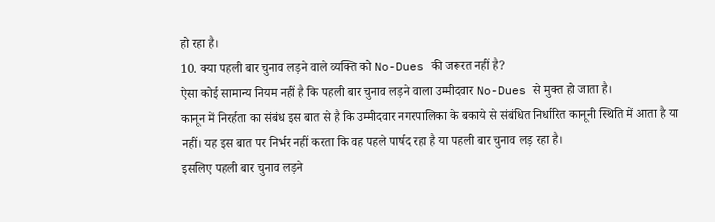हो रहा है।
10. क्या पहली बार चुनाव लड़ने वाले व्यक्ति को No-Dues की जरूरत नहीं है?
ऐसा कोई सामान्य नियम नहीं है कि पहली बार चुनाव लड़ने वाला उम्मीदवार No-Dues से मुक्त हो जाता है।
कानून में निरर्हता का संबंध इस बात से है कि उम्मीदवार नगरपालिका के बकाये से संबंधित निर्धारित कानूनी स्थिति में आता है या नहीं। यह इस बात पर निर्भर नहीं करता कि वह पहले पार्षद रहा है या पहली बार चुनाव लड़ रहा है।
इसलिए पहली बार चुनाव लड़ने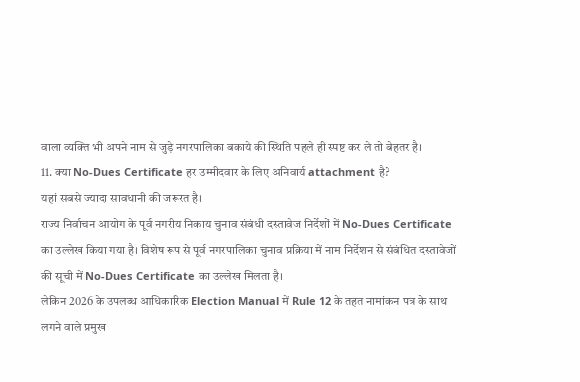वाला व्यक्ति भी अपने नाम से जुड़े नगरपालिका बकाये की स्थिति पहले ही स्पष्ट कर ले तो बेहतर है।
11. क्या No-Dues Certificate हर उम्मीदवार के लिए अनिवार्य attachment है?
यहां सबसे ज्यादा सावधानी की जरूरत है।
राज्य निर्वाचन आयोग के पूर्व नगरीय निकाय चुनाव संबंधी दस्तावेज निर्देशों में No-Dues Certificate का उल्लेख किया गया है। विशेष रूप से पूर्व नगरपालिका चुनाव प्रक्रिया में नाम निर्देशन से संबंधित दस्तावेजों की सूची में No-Dues Certificate का उल्लेख मिलता है।
लेकिन 2026 के उपलब्ध आधिकारिक Election Manual में Rule 12 के तहत नामांकन पत्र के साथ लगने वाले प्रमुख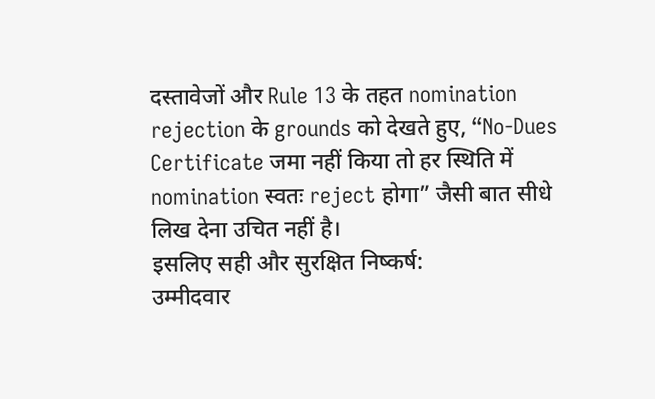दस्तावेजों और Rule 13 के तहत nomination rejection के grounds को देखते हुए, “No-Dues Certificate जमा नहीं किया तो हर स्थिति में nomination स्वतः reject होगा” जैसी बात सीधे लिख देना उचित नहीं है।
इसलिए सही और सुरक्षित निष्कर्ष:
उम्मीदवार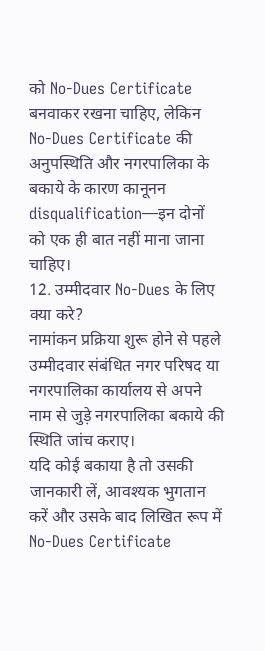को No-Dues Certificate बनवाकर रखना चाहिए, लेकिन No-Dues Certificate की अनुपस्थिति और नगरपालिका के बकाये के कारण कानूनन disqualification—इन दोनों को एक ही बात नहीं माना जाना चाहिए।
12. उम्मीदवार No-Dues के लिए क्या करे?
नामांकन प्रक्रिया शुरू होने से पहले उम्मीदवार संबंधित नगर परिषद या नगरपालिका कार्यालय से अपने नाम से जुड़े नगरपालिका बकाये की स्थिति जांच कराए।
यदि कोई बकाया है तो उसकी जानकारी लें, आवश्यक भुगतान करें और उसके बाद लिखित रूप में No-Dues Certificate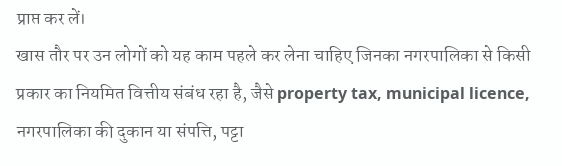प्राप्त कर लें।
खास तौर पर उन लोगों को यह काम पहले कर लेना चाहिए जिनका नगरपालिका से किसी प्रकार का नियमित वित्तीय संबंध रहा है, जैसे property tax, municipal licence, नगरपालिका की दुकान या संपत्ति, पट्टा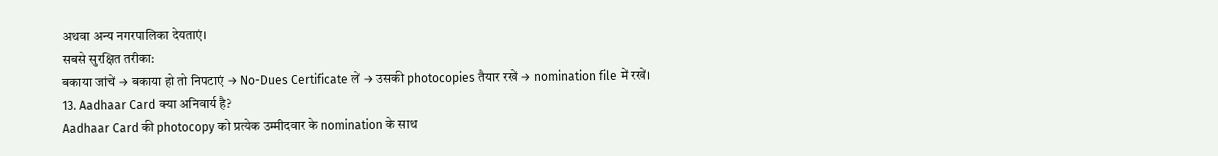अथवा अन्य नगरपालिका देयताएं।
सबसे सुरक्षित तरीका:
बकाया जांचें → बकाया हो तो निपटाएं → No-Dues Certificate लें → उसकी photocopies तैयार रखें → nomination file में रखें।
13. Aadhaar Card क्या अनिवार्य है?
Aadhaar Card की photocopy को प्रत्येक उम्मीदवार के nomination के साथ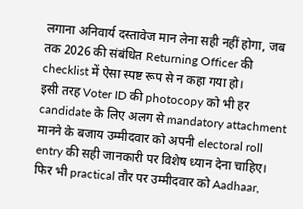लगाना अनिवार्य दस्तावेज मान लेना सही नहीं होगा, जब तक 2026 की संबंधित Returning Officer की checklist में ऐसा स्पष्ट रूप से न कहा गया हो।
इसी तरह Voter ID की photocopy को भी हर candidate के लिए अलग से mandatory attachment मानने के बजाय उम्मीदवार को अपनी electoral roll entry की सही जानकारी पर विशेष ध्यान देना चाहिए।
फिर भी practical तौर पर उम्मीदवार को Aadhaar,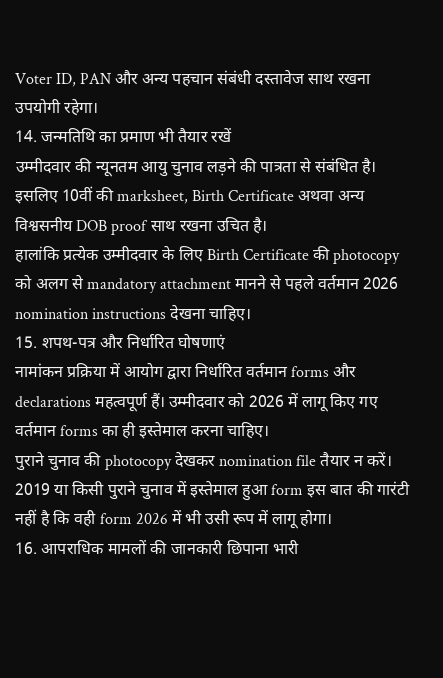Voter ID, PAN और अन्य पहचान संबंधी दस्तावेज साथ रखना उपयोगी रहेगा।
14. जन्मतिथि का प्रमाण भी तैयार रखें
उम्मीदवार की न्यूनतम आयु चुनाव लड़ने की पात्रता से संबंधित है। इसलिए 10वीं की marksheet, Birth Certificate अथवा अन्य विश्वसनीय DOB proof साथ रखना उचित है।
हालांकि प्रत्येक उम्मीदवार के लिए Birth Certificate की photocopy को अलग से mandatory attachment मानने से पहले वर्तमान 2026 nomination instructions देखना चाहिए।
15. शपथ-पत्र और निर्धारित घोषणाएं
नामांकन प्रक्रिया में आयोग द्वारा निर्धारित वर्तमान forms और declarations महत्वपूर्ण हैं। उम्मीदवार को 2026 में लागू किए गए वर्तमान forms का ही इस्तेमाल करना चाहिए।
पुराने चुनाव की photocopy देखकर nomination file तैयार न करें।
2019 या किसी पुराने चुनाव में इस्तेमाल हुआ form इस बात की गारंटी नहीं है कि वही form 2026 में भी उसी रूप में लागू होगा।
16. आपराधिक मामलों की जानकारी छिपाना भारी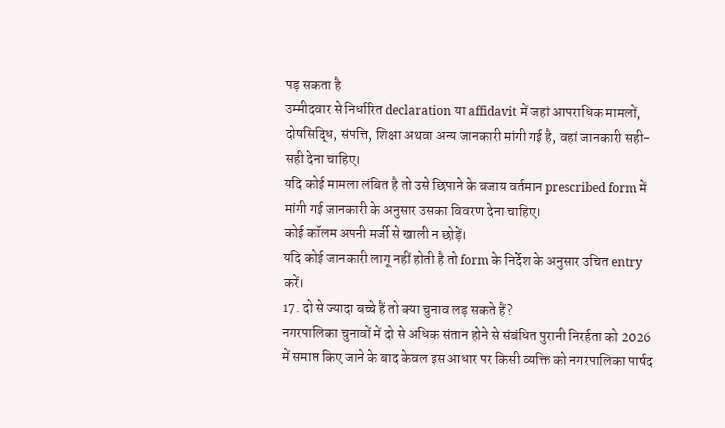पड़ सकता है
उम्मीदवार से निर्धारित declaration या affidavit में जहां आपराधिक मामलों, दोषसिद्धि, संपत्ति, शिक्षा अथवा अन्य जानकारी मांगी गई है, वहां जानकारी सही-सही देना चाहिए।
यदि कोई मामला लंबित है तो उसे छिपाने के बजाय वर्तमान prescribed form में मांगी गई जानकारी के अनुसार उसका विवरण देना चाहिए।
कोई कॉलम अपनी मर्जी से खाली न छोड़ें।
यदि कोई जानकारी लागू नहीं होती है तो form के निर्देश के अनुसार उचित entry करें।
17. दो से ज्यादा बच्चे हैं तो क्या चुनाव लड़ सकते हैं?
नगरपालिका चुनावों में दो से अधिक संतान होने से संबंधित पुरानी निरर्हता को 2026 में समाप्त किए जाने के बाद केवल इस आधार पर किसी व्यक्ति को नगरपालिका पार्षद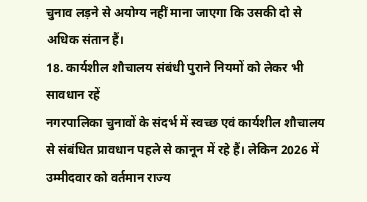चुनाव लड़ने से अयोग्य नहीं माना जाएगा कि उसकी दो से अधिक संतान हैं।
18. कार्यशील शौचालय संबंधी पुराने नियमों को लेकर भी सावधान रहें
नगरपालिका चुनावों के संदर्भ में स्वच्छ एवं कार्यशील शौचालय से संबंधित प्रावधान पहले से कानून में रहे हैं। लेकिन 2026 में उम्मीदवार को वर्तमान राज्य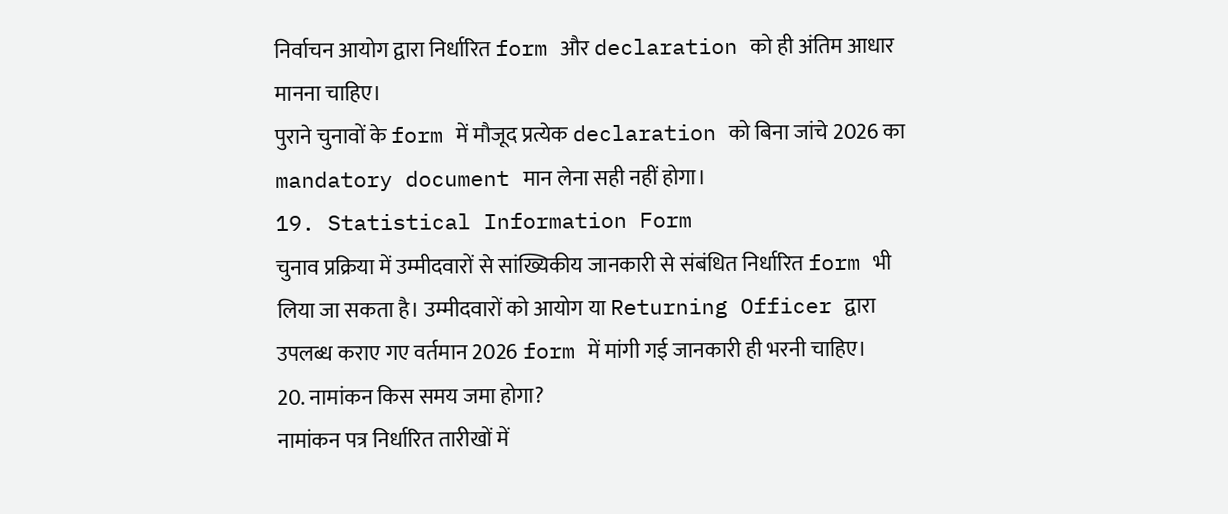निर्वाचन आयोग द्वारा निर्धारित form और declaration को ही अंतिम आधार मानना चाहिए।
पुराने चुनावों के form में मौजूद प्रत्येक declaration को बिना जांचे 2026 का mandatory document मान लेना सही नहीं होगा।
19. Statistical Information Form
चुनाव प्रक्रिया में उम्मीदवारों से सांख्यिकीय जानकारी से संबंधित निर्धारित form भी लिया जा सकता है। उम्मीदवारों को आयोग या Returning Officer द्वारा उपलब्ध कराए गए वर्तमान 2026 form में मांगी गई जानकारी ही भरनी चाहिए।
20. नामांकन किस समय जमा होगा?
नामांकन पत्र निर्धारित तारीखों में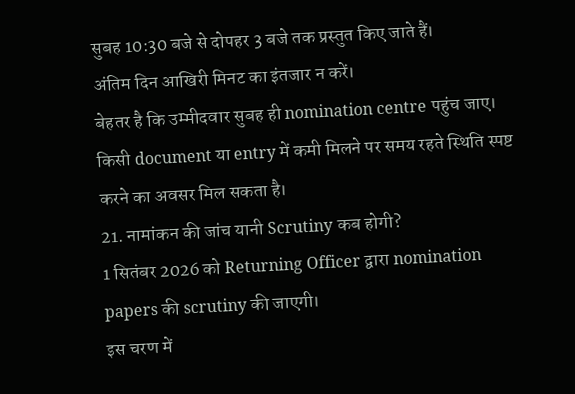सुबह 10:30 बजे से दोपहर 3 बजे तक प्रस्तुत किए जाते हैं।
अंतिम दिन आखिरी मिनट का इंतजार न करें।
बेहतर है कि उम्मीदवार सुबह ही nomination centre पहुंच जाए। किसी document या entry में कमी मिलने पर समय रहते स्थिति स्पष्ट करने का अवसर मिल सकता है।
21. नामांकन की जांच यानी Scrutiny कब होगी?
1 सितंबर 2026 को Returning Officer द्वारा nomination papers की scrutiny की जाएगी।
इस चरण में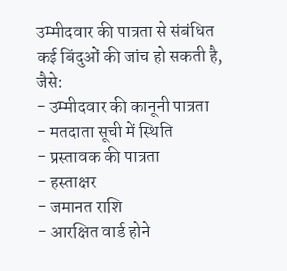उम्मीदवार की पात्रता से संबंधित कई बिंदुओं की जांच हो सकती है, जैसे:
- उम्मीदवार की कानूनी पात्रता
- मतदाता सूची में स्थिति
- प्रस्तावक की पात्रता
- हस्ताक्षर
- जमानत राशि
- आरक्षित वार्ड होने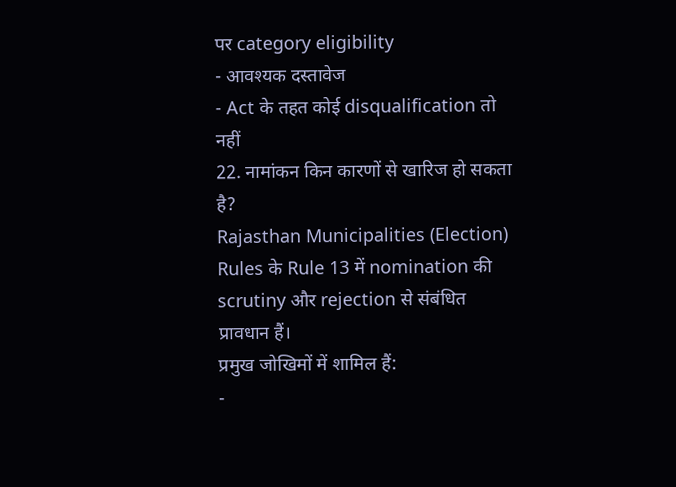पर category eligibility
- आवश्यक दस्तावेज
- Act के तहत कोई disqualification तो नहीं
22. नामांकन किन कारणों से खारिज हो सकता है?
Rajasthan Municipalities (Election) Rules के Rule 13 में nomination की scrutiny और rejection से संबंधित प्रावधान हैं।
प्रमुख जोखिमों में शामिल हैं:
-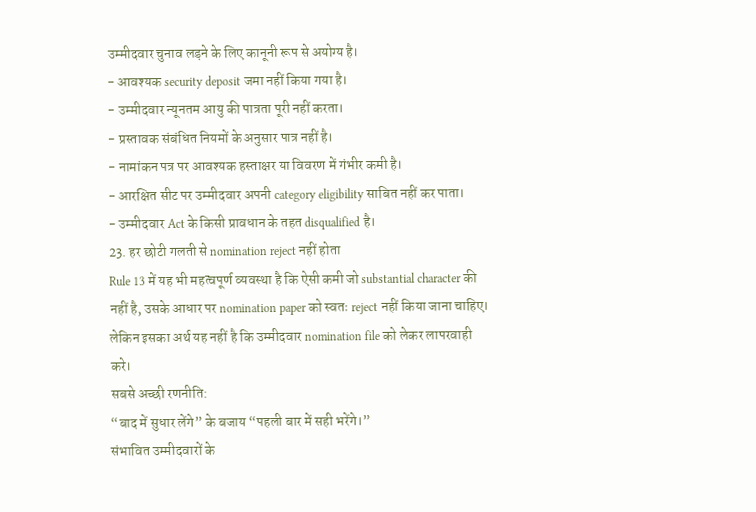उम्मीदवार चुनाव लड़ने के लिए कानूनी रूप से अयोग्य है।
- आवश्यक security deposit जमा नहीं किया गया है।
- उम्मीदवार न्यूनतम आयु की पात्रता पूरी नहीं करता।
- प्रस्तावक संबंधित नियमों के अनुसार पात्र नहीं है।
- नामांकन पत्र पर आवश्यक हस्ताक्षर या विवरण में गंभीर कमी है।
- आरक्षित सीट पर उम्मीदवार अपनी category eligibility साबित नहीं कर पाता।
- उम्मीदवार Act के किसी प्रावधान के तहत disqualified है।
23. हर छोटी गलती से nomination reject नहीं होता
Rule 13 में यह भी महत्वपूर्ण व्यवस्था है कि ऐसी कमी जो substantial character की नहीं है, उसके आधार पर nomination paper को स्वतः reject नहीं किया जाना चाहिए।
लेकिन इसका अर्थ यह नहीं है कि उम्मीदवार nomination file को लेकर लापरवाही करे।
सबसे अच्छी रणनीति:
“बाद में सुधार लेंगे” के बजाय “पहली बार में सही भरेंगे।”
संभावित उम्मीदवारों के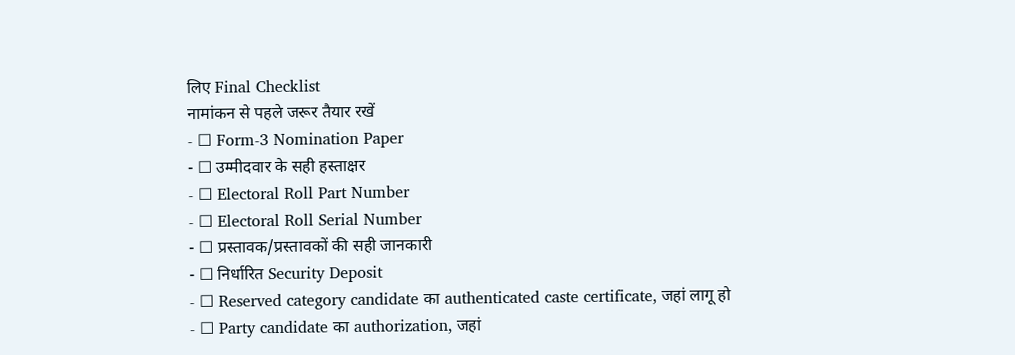लिए Final Checklist
नामांकन से पहले जरूर तैयार रखें
- ☐ Form-3 Nomination Paper
- ☐ उम्मीदवार के सही हस्ताक्षर
- ☐ Electoral Roll Part Number
- ☐ Electoral Roll Serial Number
- ☐ प्रस्तावक/प्रस्तावकों की सही जानकारी
- ☐ निर्धारित Security Deposit
- ☐ Reserved category candidate का authenticated caste certificate, जहां लागू हो
- ☐ Party candidate का authorization, जहां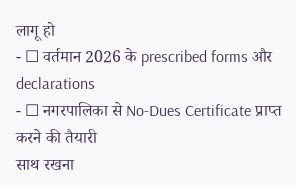लागू हो
- ☐ वर्तमान 2026 के prescribed forms और declarations
- ☐ नगरपालिका से No-Dues Certificate प्राप्त करने की तैयारी
साथ रखना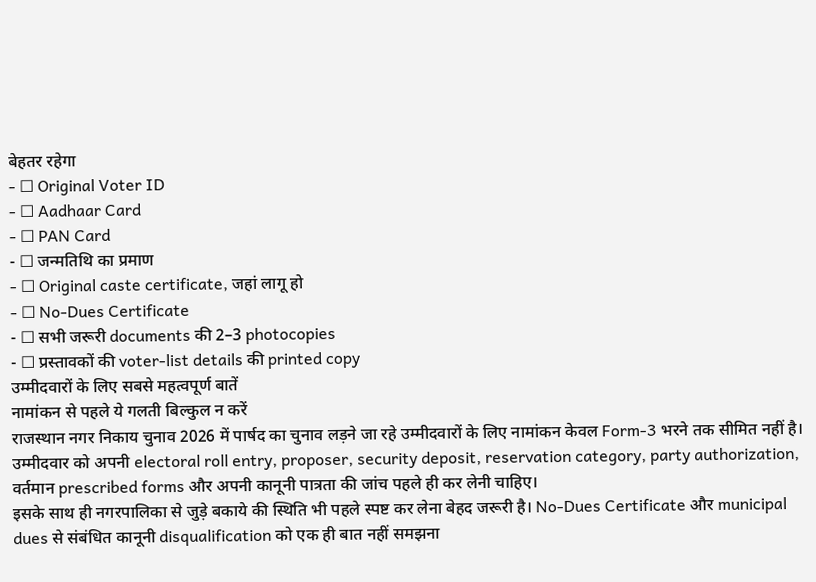बेहतर रहेगा
- ☐ Original Voter ID
- ☐ Aadhaar Card
- ☐ PAN Card
- ☐ जन्मतिथि का प्रमाण
- ☐ Original caste certificate, जहां लागू हो
- ☐ No-Dues Certificate
- ☐ सभी जरूरी documents की 2–3 photocopies
- ☐ प्रस्तावकों की voter-list details की printed copy
उम्मीदवारों के लिए सबसे महत्वपूर्ण बातें
नामांकन से पहले ये गलती बिल्कुल न करें
राजस्थान नगर निकाय चुनाव 2026 में पार्षद का चुनाव लड़ने जा रहे उम्मीदवारों के लिए नामांकन केवल Form-3 भरने तक सीमित नहीं है। उम्मीदवार को अपनी electoral roll entry, proposer, security deposit, reservation category, party authorization, वर्तमान prescribed forms और अपनी कानूनी पात्रता की जांच पहले ही कर लेनी चाहिए।
इसके साथ ही नगरपालिका से जुड़े बकाये की स्थिति भी पहले स्पष्ट कर लेना बेहद जरूरी है। No-Dues Certificate और municipal dues से संबंधित कानूनी disqualification को एक ही बात नहीं समझना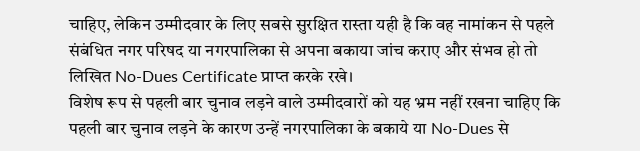चाहिए, लेकिन उम्मीदवार के लिए सबसे सुरक्षित रास्ता यही है कि वह नामांकन से पहले संबंधित नगर परिषद या नगरपालिका से अपना बकाया जांच कराए और संभव हो तो लिखित No-Dues Certificate प्राप्त करके रखे।
विशेष रूप से पहली बार चुनाव लड़ने वाले उम्मीदवारों को यह भ्रम नहीं रखना चाहिए कि पहली बार चुनाव लड़ने के कारण उन्हें नगरपालिका के बकाये या No-Dues से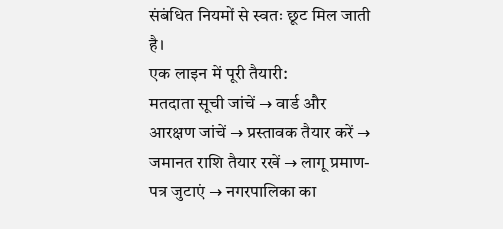संबंधित नियमों से स्वतः छूट मिल जाती है।
एक लाइन में पूरी तैयारी:
मतदाता सूची जांचें → वार्ड और आरक्षण जांचें → प्रस्तावक तैयार करें → जमानत राशि तैयार रखें → लागू प्रमाण-पत्र जुटाएं → नगरपालिका का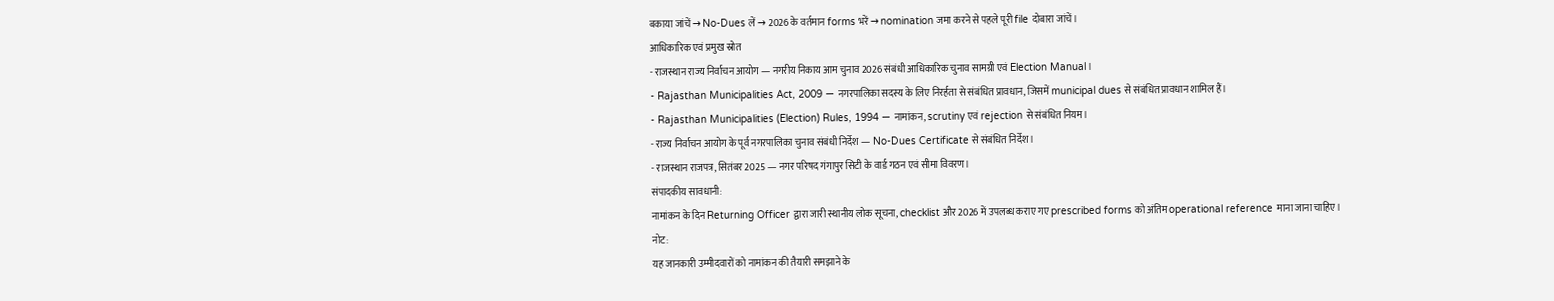बकाया जांचें → No-Dues लें → 2026 के वर्तमान forms भरें → nomination जमा करने से पहले पूरी file दोबारा जांचें।
आधिकारिक एवं प्रमुख स्रोत
- राजस्थान राज्य निर्वाचन आयोग — नगरीय निकाय आम चुनाव 2026 संबंधी आधिकारिक चुनाव सामग्री एवं Election Manual।
- Rajasthan Municipalities Act, 2009 — नगरपालिका सदस्य के लिए निरर्हता से संबंधित प्रावधान, जिसमें municipal dues से संबंधित प्रावधान शामिल हैं।
- Rajasthan Municipalities (Election) Rules, 1994 — नामांकन, scrutiny एवं rejection से संबंधित नियम।
- राज्य निर्वाचन आयोग के पूर्व नगरपालिका चुनाव संबंधी निर्देश — No-Dues Certificate से संबंधित निर्देश।
- राजस्थान राजपत्र, सितंबर 2025 — नगर परिषद गंगापुर सिटी के वार्ड गठन एवं सीमा विवरण।
संपादकीय सावधानी:
नामांकन के दिन Returning Officer द्वारा जारी स्थानीय लोक सूचना, checklist और 2026 में उपलब्ध कराए गए prescribed forms को अंतिम operational reference माना जाना चाहिए।
नोट:
यह जानकारी उम्मीदवारों को नामांकन की तैयारी समझाने के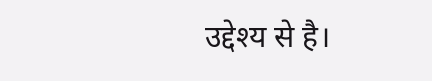उद्देश्य से है।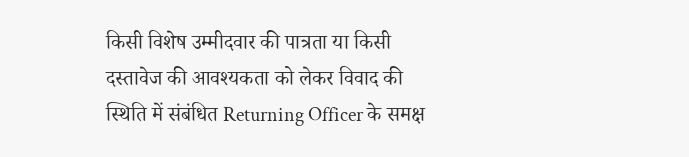किसी विशेष उम्मीदवार की पात्रता या किसी दस्तावेज की आवश्यकता को लेकर विवाद की स्थिति में संबंधित Returning Officer के समक्ष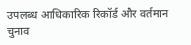उपलब्ध आधिकारिक रिकॉर्ड और वर्तमान चुनाव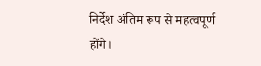निर्देश अंतिम रूप से महत्वपूर्ण होंगे।